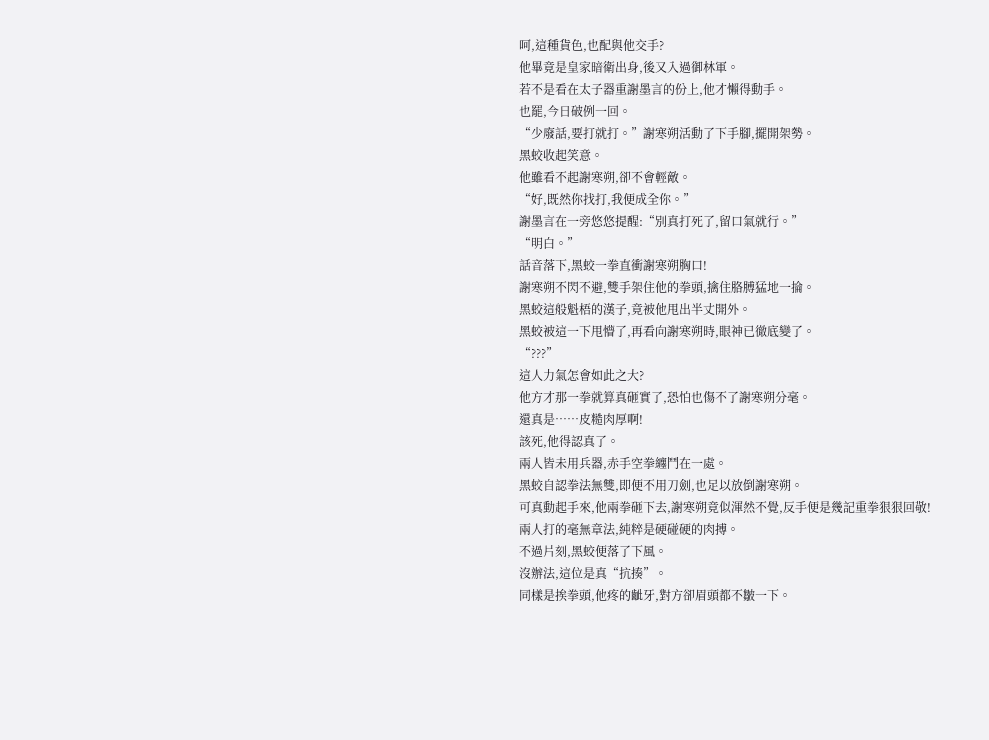呵,這種貨色,也配與他交手?
他畢竟是皇家暗衛出身,後又入過御林軍。
若不是看在太子器重謝墨言的份上,他才懶得動手。
也罷,今日破例一回。
“少廢話,要打就打。”謝寒朔活動了下手腳,擺開架勢。
黑蛟收起笑意。
他雖看不起謝寒朔,卻不會輕敵。
“好,既然你找打,我便成全你。”
謝墨言在一旁悠悠提醒:“別真打死了,留口氣就行。”
“明白。”
話音落下,黑蛟一拳直衝謝寒朔胸口!
謝寒朔不閃不避,雙手架住他的拳頭,擒住胳膊猛地一掄。
黑蛟這般魁梧的漢子,竟被他甩出半丈開外。
黑蛟被這一下甩懵了,再看向謝寒朔時,眼神已徹底變了。
“???”
這人力氣怎會如此之大?
他方才那一拳就算真砸實了,恐怕也傷不了謝寒朔分毫。
還真是……皮糙肉厚啊!
該死,他得認真了。
兩人皆未用兵器,赤手空拳纏鬥在一處。
黑蛟自認拳法無雙,即便不用刀劍,也足以放倒謝寒朔。
可真動起手來,他兩拳砸下去,謝寒朔竟似渾然不覺,反手便是幾記重拳狠狠回敬!
兩人打的毫無章法,純粹是硬碰硬的肉搏。
不過片刻,黑蛟便落了下風。
沒辦法,這位是真“抗揍”。
同樣是挨拳頭,他疼的齜牙,對方卻眉頭都不皺一下。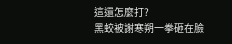這還怎麼打?
黑蛟被謝寒朔一拳砸在臉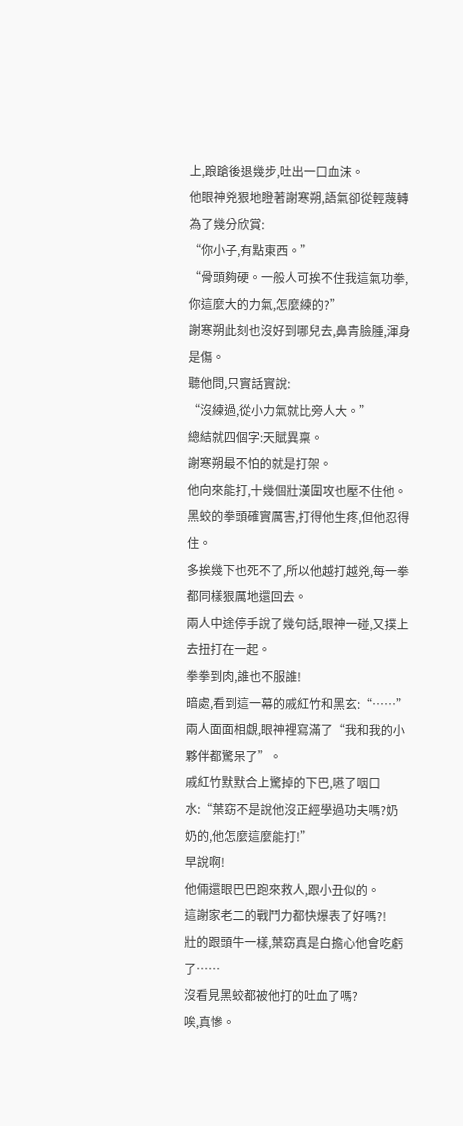上,踉蹌後退幾步,吐出一口血沫。
他眼神兇狠地瞪著謝寒朔,語氣卻從輕蔑轉為了幾分欣賞:
“你小子,有點東西。”
“骨頭夠硬。一般人可挨不住我這氣功拳,你這麼大的力氣,怎麼練的?”
謝寒朔此刻也沒好到哪兒去,鼻青臉腫,渾身是傷。
聽他問,只實話實說:
“沒練過,從小力氣就比旁人大。”
總結就四個字:天賦異稟。
謝寒朔最不怕的就是打架。
他向來能打,十幾個壯漢圍攻也壓不住他。
黑蛟的拳頭確實厲害,打得他生疼,但他忍得住。
多挨幾下也死不了,所以他越打越兇,每一拳都同樣狠厲地還回去。
兩人中途停手說了幾句話,眼神一碰,又撲上去扭打在一起。
拳拳到肉,誰也不服誰!
暗處,看到這一幕的戚紅竹和黑玄:“……”
兩人面面相覷,眼神裡寫滿了“我和我的小夥伴都驚呆了”。
戚紅竹默默合上驚掉的下巴,嚥了咽口水:“葉窈不是說他沒正經學過功夫嗎?奶奶的,他怎麼這麼能打!”
早說啊!
他倆還眼巴巴跑來救人,跟小丑似的。
這謝家老二的戰鬥力都快爆表了好嗎?!
壯的跟頭牛一樣,葉窈真是白擔心他會吃虧了……
沒看見黑蛟都被他打的吐血了嗎?
唉,真慘。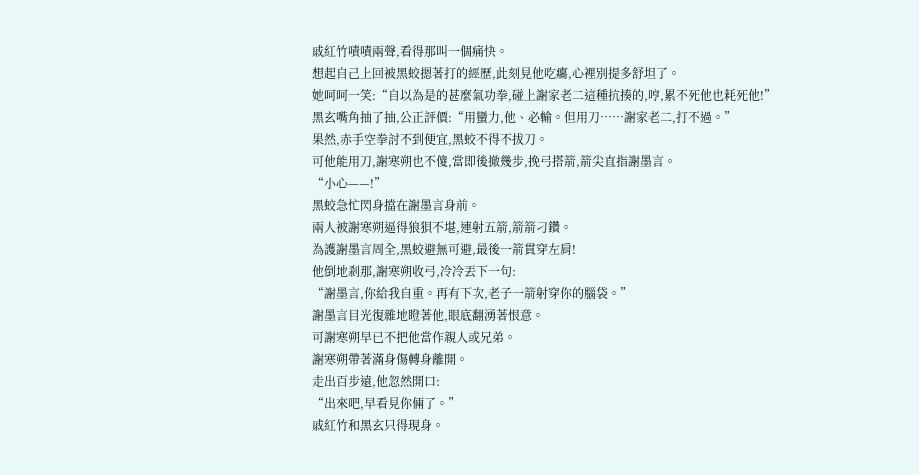戚紅竹嘖嘖兩聲,看得那叫一個痛快。
想起自己上回被黑蛟摁著打的經歷,此刻見他吃癟,心裡別提多舒坦了。
她呵呵一笑:“自以為是的甚麼氣功拳,碰上謝家老二這種抗揍的,哼,累不死他也耗死他!”
黑玄嘴角抽了抽,公正評價:“用蠻力,他、必輸。但用刀……謝家老二,打不過。”
果然,赤手空拳討不到便宜,黑蛟不得不拔刀。
可他能用刀,謝寒朔也不傻,當即後撤幾步,挽弓搭箭,箭尖直指謝墨言。
“小心——!”
黑蛟急忙閃身擋在謝墨言身前。
兩人被謝寒朔逼得狼狽不堪,連射五箭,箭箭刁鑽。
為護謝墨言周全,黑蛟避無可避,最後一箭貫穿左肩!
他倒地剎那,謝寒朔收弓,冷冷丟下一句:
“謝墨言,你給我自重。再有下次,老子一箭射穿你的腦袋。”
謝墨言目光復雜地瞪著他,眼底翻湧著恨意。
可謝寒朔早已不把他當作親人或兄弟。
謝寒朔帶著滿身傷轉身離開。
走出百步遠,他忽然開口:
“出來吧,早看見你倆了。”
戚紅竹和黑玄只得現身。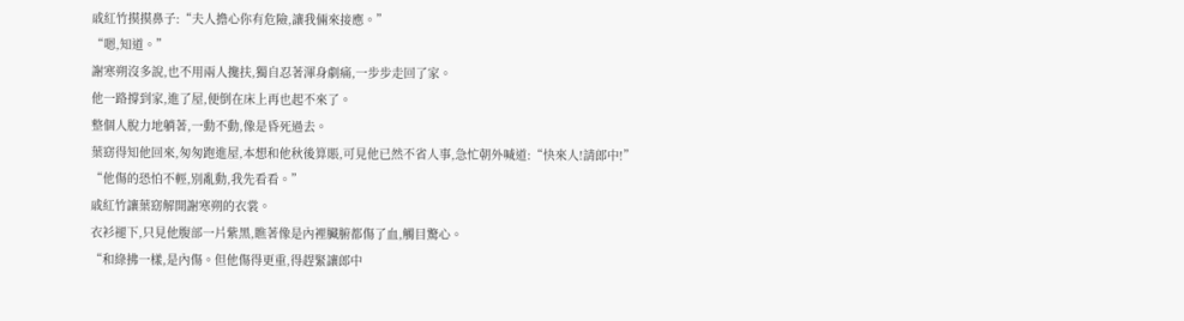戚紅竹摸摸鼻子:“夫人擔心你有危險,讓我倆來接應。”
“嗯,知道。”
謝寒朔沒多說,也不用兩人攙扶,獨自忍著渾身劇痛,一步步走回了家。
他一路撐到家,進了屋,便倒在床上再也起不來了。
整個人脫力地躺著,一動不動,像是昏死過去。
葉窈得知他回來,匆匆跑進屋,本想和他秋後算賬,可見他已然不省人事,急忙朝外喊道:“快來人!請郎中!”
“他傷的恐怕不輕,別亂動,我先看看。”
戚紅竹讓葉窈解開謝寒朔的衣裳。
衣衫褪下,只見他腹部一片紫黑,瞧著像是內裡臟腑都傷了血,觸目驚心。
“和綠拂一樣,是內傷。但他傷得更重,得趕緊讓郎中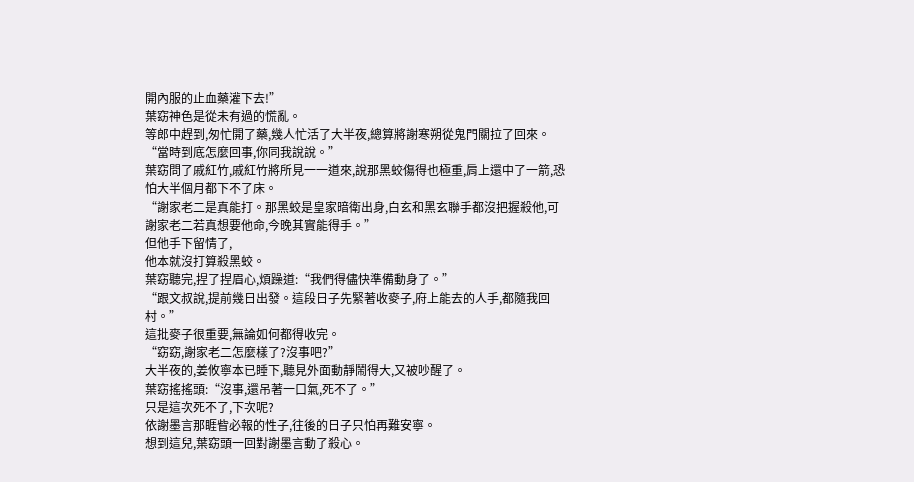開內服的止血藥灌下去!”
葉窈神色是從未有過的慌亂。
等郎中趕到,匆忙開了藥,幾人忙活了大半夜,總算將謝寒朔從鬼門關拉了回來。
“當時到底怎麼回事,你同我說說。”
葉窈問了戚紅竹,戚紅竹將所見一一道來,說那黑蛟傷得也極重,肩上還中了一箭,恐怕大半個月都下不了床。
“謝家老二是真能打。那黑蛟是皇家暗衛出身,白玄和黑玄聯手都沒把握殺他,可謝家老二若真想要他命,今晚其實能得手。”
但他手下留情了,
他本就沒打算殺黑蛟。
葉窈聽完,捏了捏眉心,煩躁道:“我們得儘快準備動身了。”
“跟文叔說,提前幾日出發。這段日子先緊著收麥子,府上能去的人手,都隨我回村。”
這批麥子很重要,無論如何都得收完。
“窈窈,謝家老二怎麼樣了?沒事吧?”
大半夜的,姜攸寧本已睡下,聽見外面動靜鬧得大,又被吵醒了。
葉窈搖搖頭:“沒事,還吊著一口氣,死不了。”
只是這次死不了,下次呢?
依謝墨言那睚眥必報的性子,往後的日子只怕再難安寧。
想到這兒,葉窈頭一回對謝墨言動了殺心。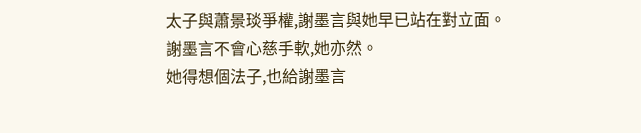太子與蕭景琰爭權,謝墨言與她早已站在對立面。
謝墨言不會心慈手軟,她亦然。
她得想個法子,也給謝墨言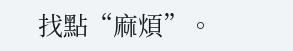找點“麻煩”。